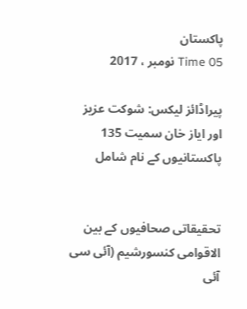پاکستان
Time 05 نومبر ، 2017

پیراڈائز لیکس: شوکت عزیز اور ایاز خان سمیت 135 پاکستانیوں کے نام شامل


تحقیقاتی صحافیوں کے بین الاقوامی کنسورشیم (آئی سی آئی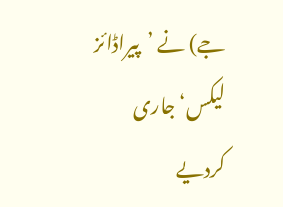جے) نے ’پیراڈائز لیکس‘ جاری کردیے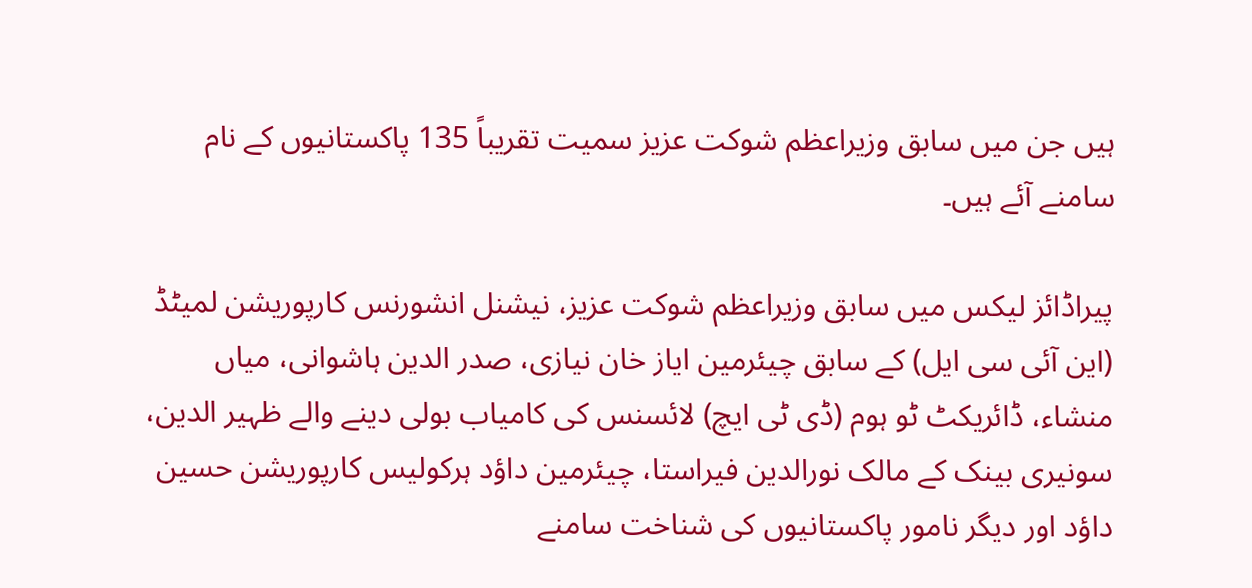ہیں جن میں سابق وزیراعظم شوکت عزیز سمیت تقریباً 135 پاکستانیوں کے نام سامنے آئے ہیں۔

پیراڈائز لیکس میں سابق وزیراعظم شوکت عزیز، نیشنل انشورنس کارپوریشن لمیٹڈ (این آئی سی ایل) کے سابق چیئرمین ایاز خان نیازی، صدر الدین ہاشوانی، میاں منشاء، ڈائریکٹ ٹو ہوم (ڈی ٹی ایچ) لائسنس کی کامیاب بولی دینے والے ظہیر الدین، سونیری بینک کے مالک نورالدین فیراستا، چیئرمین داؤد ہرکولیس کارپوریشن حسین داؤد اور دیگر نامور پاکستانیوں کی شناخت سامنے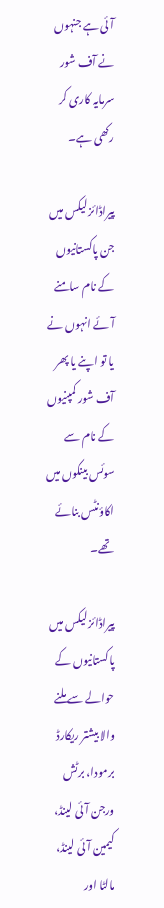آئی ہے جنہوں نے آف شور سرمایہ کاری کر رکھی ہے۔

پیراڈائز لیکس میں جن پاکستانیوں کے نام سامنے آئے انہوں نے یا تو اپنے یا پھر آف شور کمپنیوں کے نام سے سوئس بینکوں میں اکاؤنٹس بنائے تھے۔

پیراڈائز لیکس میں پاکستانیوں کے حوالے سے ملنے والا بیشتر ریکارڈ برمودا، برٹش ورجن آئی لینڈ، کیمین آئی لینڈ، مالٹا اور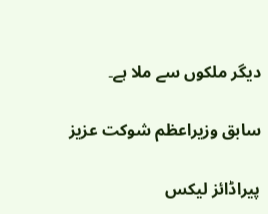دیگر ملکوں سے ملا ہے۔

سابق وزیراعظم شوکت عزیز

پیراڈائز لیکس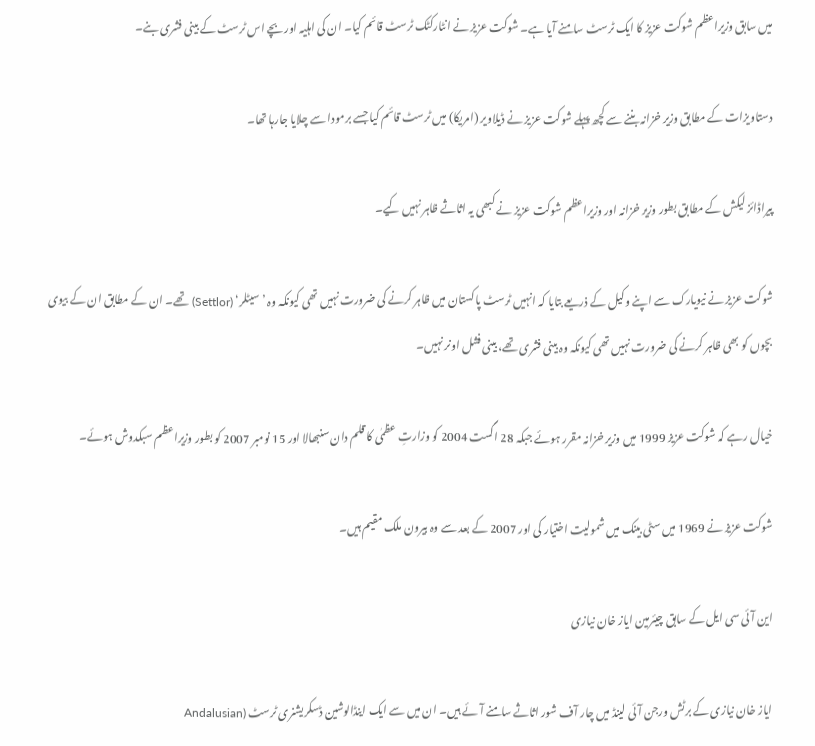میں سابق وزیراعظم شوکت عزیز کا ایک ٹرسٹ سامنے آیا ہے۔ شوکت عزیز نے انٹارکٹک ٹرسٹ قائم کیا۔ ان کی اہلیہ اور بچے اس ٹرسٹ کے بینی فشری بنے۔

دستاویزات کے مطابق وزیر خزانہ بننے سے کچھ پہلے شوکت عزیز نے ڈیلاویر (امریکا) میں ٹرسٹ قائم کیا جسے برمودا سے چلایا جارہا تھا۔

پیراڈائز لیکش کے مطابق بطور وزیر خزانہ اور وزیراعظم شوکت عزیز نے کبھی یہ اثاثے ظاہر نہیں کیے۔

شوکت عزیز نے نیویارک سے اپنے وکیل کے ذریعے بتایا کہ انہیں ٹرسٹ پاکستان میں ظاہر کرنے کی ضرورت نہیں تھی کیونکہ وہ ’سیٹلر‘ (Settlor) تھے۔ ان کے مطابق ان کے بیوی بچوں کو بھی ظاہر کرنے کی ضرورت نہیں تھی کیونکہ وہ بینی فشری تھے، بینی فشل اونر نہیں۔

خیال رہے کہ شوکت عزیز 1999 میں وزیر خزانہ مقرر ہوئے جبکہ 28 اگست 2004 کو وزارتِ عظمٰی کا قلم دان سنبھالا اور 15 نومبر 2007 کو بطور وزیراعظم سبکدوش ہوئے۔

شوکت عزیز نے 1969 میں سٹی بینک میں شمولیت اختیار کی اور 2007 کے بعد سے وہ بیرون ملک مقیم ہیں۔

این آئی سی ایل کے سابق چیئرمین ایاز خان نیازی

ایاز خان نیازی کے برٹش ورجن آئی لینڈ میں چار آف شور اثاثے سامنے آئے ہیں۔ ان میں سے ایک اینڈالوشین ڈسکریشنری ٹرسٹ (Andalusian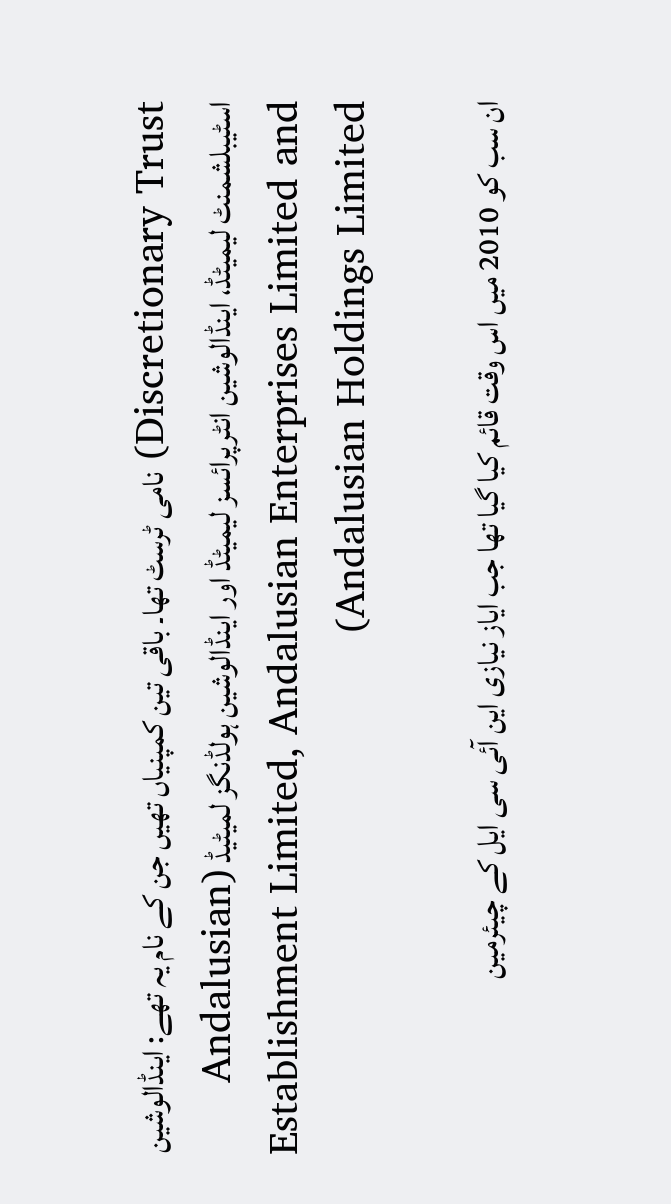Discretionary Trust) نامی ٹرسٹ تھا۔ باقی تین کمپنیاں تھیں جن کے نام یہ تھے: اینڈالوشین اسٹیبلشمنٹ لیمیٹڈ، اینڈالوشین انٹرپرائسز لیمیٹڈ اور اینڈالوشین ہولڈنگز لمیٹیڈ (Andalusian Establishment Limited, Andalusian Enterprises Limited and Andalusian Holdings Limited)

ان سب کو 2010 میں اس وقت قائم کیا گیا تھا جب ایاز نیازی این آئی سی ایل کے چیئرمین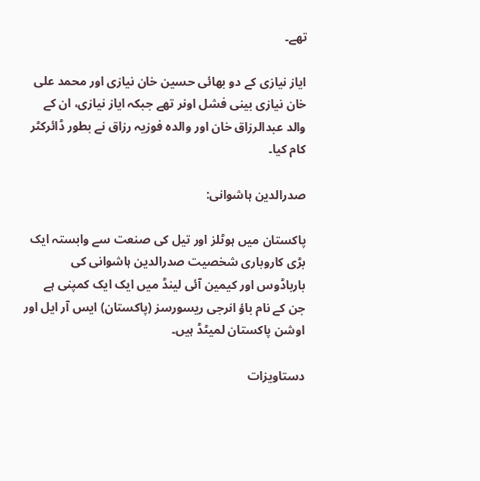تھے۔

ایاز نیازی کے دو بھائی حسین خان نیازی اور محمد علی خان نیازی بینی فشل اونر تھے جبکہ ایاز نیازی، ان کے والد عبدالرزاق خان اور والدہ فوزیہ رزاق نے بطور ڈائرکٹر کام کیا۔

صدرالدین ہاشوانی:

پاکستان میں ہوٹلز اور تیل کی صنعت سے وابستہ ایک بڑی کاروباری شخصیت صدرالدین ہاشوانی کی بارباڈوس اور کیمین آئی لینڈ میں ایک ایک کمپنی ہے جن کے نام باؤ انرجی ریسورسز (پاکستان) ایس آر ایل اور اوشن پاکستان لمیٹڈ ہیں۔

دستاویزات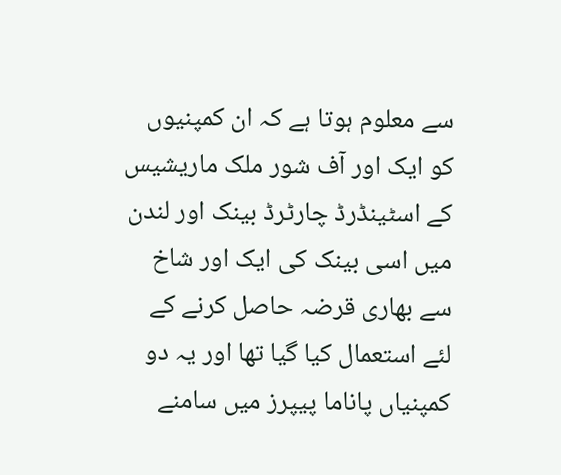سے معلوم ہوتا ہے کہ ان کمپنیوں کو ایک اور آف شور ملک ماریشیس کے اسٹینڈرڈ چارٹرڈ بینک اور لندن میں اسی بینک کی ایک اور شاخ سے بھاری قرضہ حاصل کرنے کے لئے استعمال کیا گیا تھا اور یہ دو کمپنیاں پاناما پیپرز میں سامنے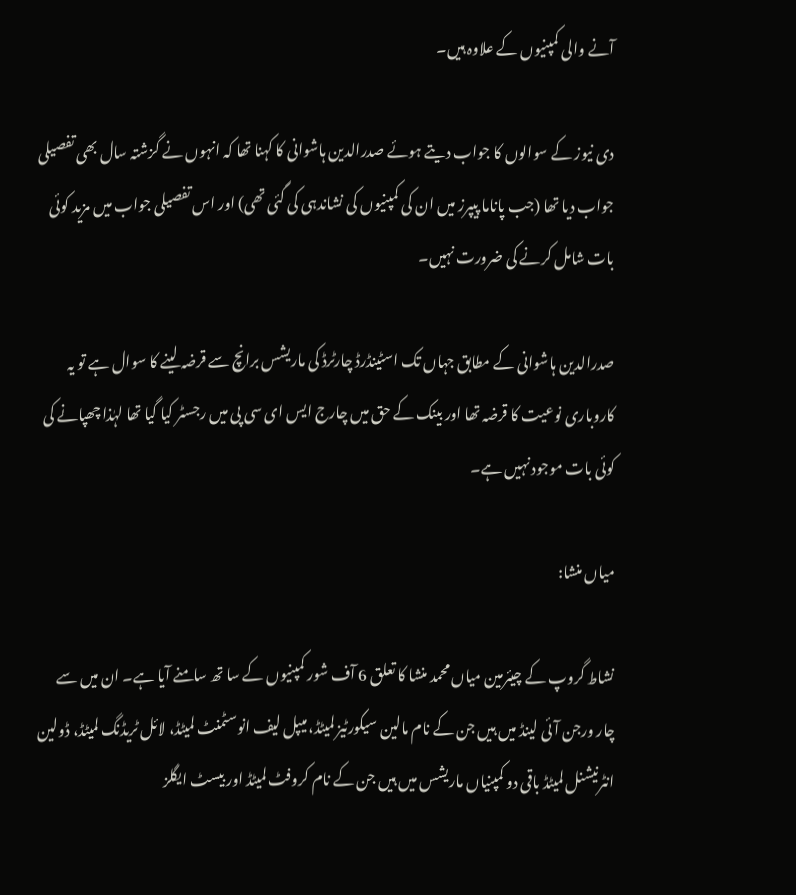آنے والی کمپنیوں کے علاوہ ہیں۔

دی نیوز کے سوالوں کا جواب دیتے ہوئے صدرالدین ہاشوانی کا کہنا تھا کہ انہوں نے گزشتہ سال بھی تفصیلی جواب دیا تھا (جب پاناما پیپرز میں ان کی کمپنیوں کی نشاندہی کی گئی تھی) اور اس تفصیلی جواب میں مزید کوئی بات شامل کرنے کی ضرورت نہیں۔

صدرالدین ہاشوانی کے مطابق جہاں تک اسٹینڈرڈ چارٹرڈ کی ماریشس برانچ سے قرضہ لینے کا سوال ہے تو یہ کاروباری نوعیت کا قرضہ تھا اور بینک کے حق میں چارج ایس ای سی پی میں رجسٹر کیا گیا تھا لہٰذا چھپانے کی کوئی بات موجود نہیں ہے۔

میاں منشا:

نشاط گروپ کے چیئرمین میاں محمد منشا کا تعلق 6 آف شور کمپنیوں کے سا تھ سامنے آیا ہے۔ ان میں سے چار ورجن آئی لینڈ میں ہیں جن کے نام مالین سیکورٹیز لمیٹڈ، میپل لیف انوسٹمنٹ لمیٹڈ، لائل ٹریڈنگ لمیٹڈ، ڈولین انٹرنیشنل لمیٹڈ باقی دو کمپنیاں ماریشس میں ہیں جن کے نام کروفٹ لمیٹڈ اور بیسٹ ایگلز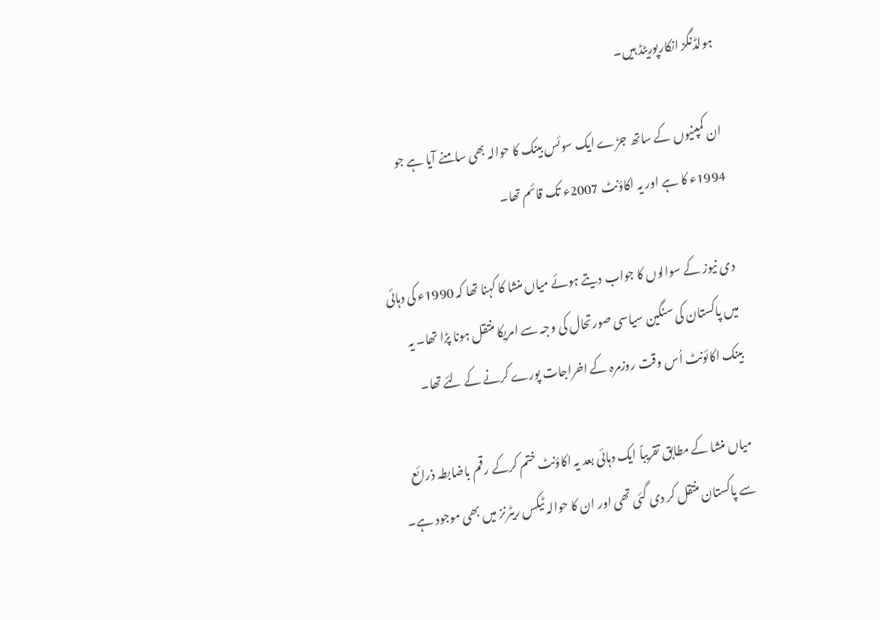ہولڈنگز انکارپوریٹڈ ہیں۔

ان کمپنیوں کے ساتھ جڑے ایک سوئس بینک کا حوالہ بھی سامنے آیا ہے جو 1994ء کا ہے اور یہ اکاؤنٹ 2007ء تک قائم تھا۔

دی نیوز کے سوالوں کا جواب دیتے ہوئے میاں منشا کا کہنا تھا کہ 1990ء کی دہائی میں پاکستان کی سنگین سیاسی صورتحال کی وجہ سے امریکا منتقل ہونا پڑا تھا۔ یہ بینک اکائونٹ اُس وقت روزمرہ کے اخراجات پورے کرنے کے لئے تھا۔

میاں منشا کے مطابق تقریباً ایک دہائی بعد یہ اکاؤنٹ ختم کرکے رقم باضابطہ ذرائع سے پاکستان منتقل کر دی گئی تھی اور ان کا حوالہ ٹیکس ریٹرنز میں بھی موجود ہے۔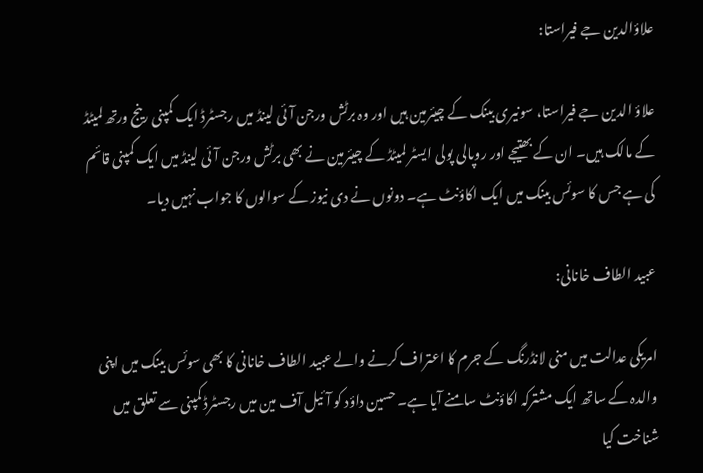علاؤالدین جے فیراستا:

علاؤ الدین جے فیراستا، سونیری بینک کے چیئرمین ہیں اور وہ برٹش ورجن آئی لینڈ میں رجسٹرڈ ایک کمپنی رینج ورتھ لمیٹڈ کے مالک ہیں۔ ان کے بھتیجے اور روپالی پولی ایسٹر لمیٹڈ کے چیئرمین نے بھی برٹش ورجن آئی لینڈ میں ایک کمپنی قائم کی ہے جس کا سوئس بینک میں ایک اکاؤنٹ ہے۔ دونوں نے دی نیوز کے سوالوں کا جواب نہیں دیا۔

عبید الطاف خانانی:

امریکی عدالت میں منی لانڈرنگ کے جرم کا اعتراف کرنے والے عبید الطاف خانانی کا بھی سوئس بینک میں اپنی والدہ کے ساتھ ایک مشترکہ اکاؤنٹ سامنے آیا ہے۔ حسین داؤد کو آئیل آف مین میں رجسٹرڈ کمپنی سے تعلق میں شناخت کیا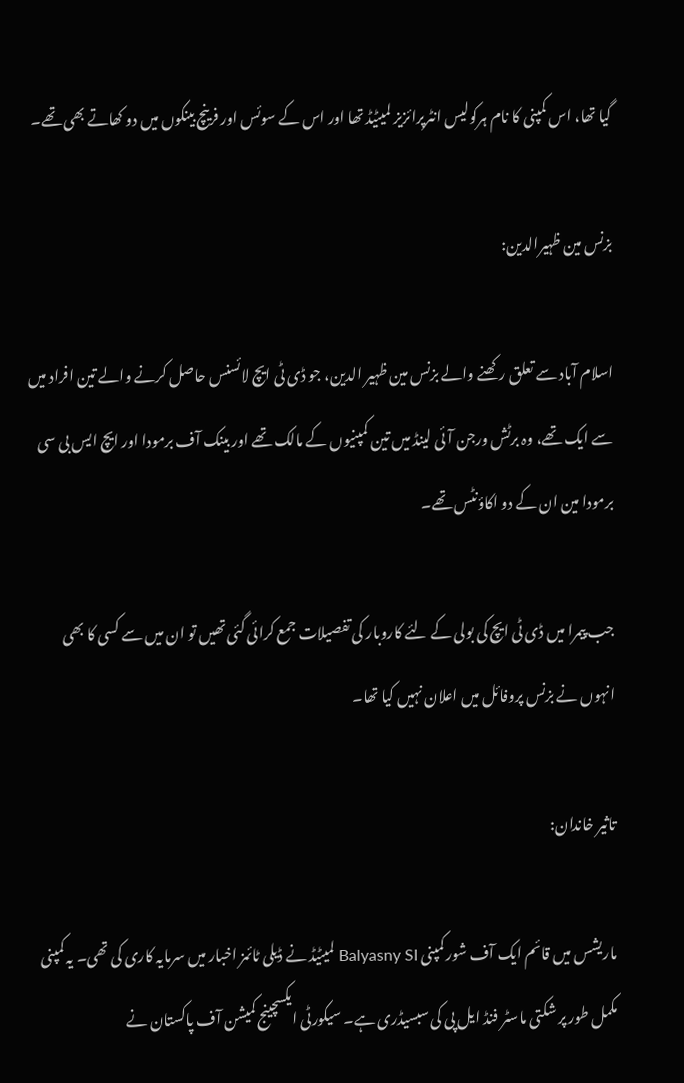گیا تھا، اس کمپنی کا نام ہرکولیس انٹرپرائزیز لمیٹیڈ تھا اور اس کے سوئس اور فرینچ بینکوں میں دو کھاتے بھی تھے۔

بزنس مین ظہیرالدین:

اسلام آباد سے تعلق رکھنے والے بزنس مین ظہیر الدین، جو ڈی ٹی ایچ لائسنس حاصل کرنے والے تین افراد میں سے ایک تھے، وہ برٹش ورجن آئی لینڈ میں تین کمپنیوں کے مالک تھے اور بینک آف برمودا اور ایچ ایس بی سی برمودا مین ان کے دو اکاؤنٹس تھے۔

جب پیمرا میں ڈی ٹی ایچ کی بولی کے لئے کاروبار کی تفصیلات جمع کرائی گئی تھیں تو ان میں سے کسی کا بھی انہوں نے بزنس پروفائل میں اعلان نہیں کیا تھا۔

تاثیر خاندان:

ماریشس میں قائم ایک آف شور کمپنی Balyasny SI لمیٹیڈ نے ڈیلی ٹائمز اخبار میں سرمایہ کاری کی تھی۔ یہ کمپنی مکمل طور پر شکتی ماسٹر فنڈ ایل پی کی سبسیڈری ہے۔ سیکورٹی ایکسچینج کمیشن آف پاکستان نے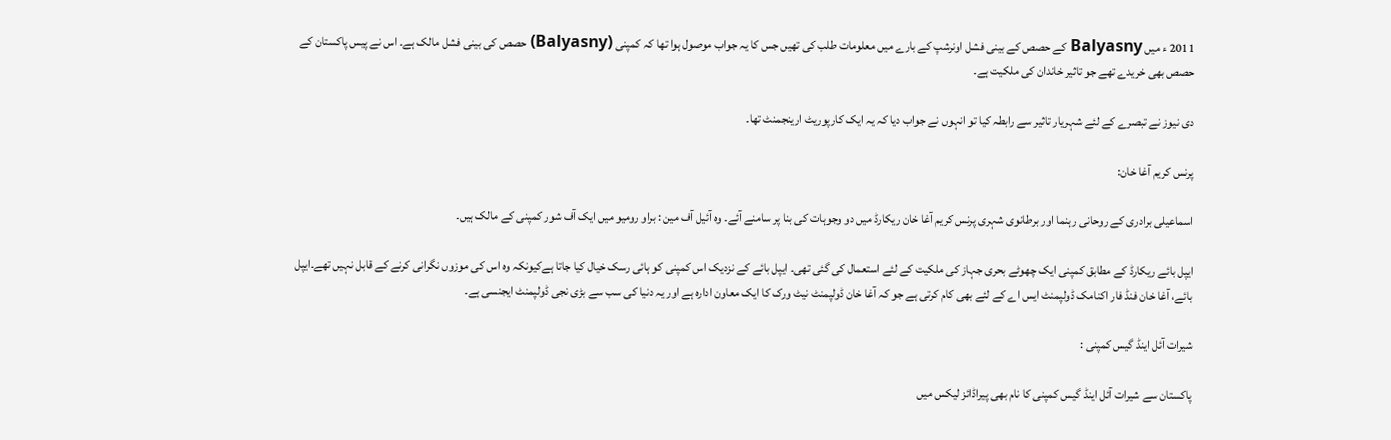2011 ء میں Balyasny کے حصص کے بینی فشل اونرشپ کے بارے میں معلومات طلب کی تھیں جس کا یہ جواب موصول ہوا تھا کہ کمپنی (Balyasny) حصص کی بینی فشل مالک ہے۔ اس نے پیس پاکستان کے حصص بھی خریدے تھے جو تاثیر خاندان کی ملکیت ہے۔

دی نیوز نے تبصرے کے لئے شہریار تاثیر سے رابطہ کیا تو انہوں نے جواب دیا کہ یہ ایک کارپوریٹ ارینجمنٹ تھا۔

پرنس کریم آغا خان:

اسماعیلی برادری کے روحانی رہنما اور برطانوی شہری پرنس کریم آغا خان ریکارڈ میں دو وجوہات کی بنا پر سامنے آئے۔ وہ آئیل آف مین : براو رومیو میں ایک آف شور کمپنی کے مالک ہیں۔

ایپل بائے ریکارڈ کے مطابق کمپنی ایک چھوٹے بحری جہاز کی ملکیت کے لئے استعمال کی گئی تھی۔ ایپل بائے کے نزدیک اس کمپنی کو ہائی رسک خیال کیا جاتا ہےکیونکہ وہ اس کی موزوں نگرانی کرنے کے قابل نہیں تھے۔ایپل بائے، آغا خان فنڈ فار اکنامک ڈولپمنٹ ایس اے کے لئے بھی کام کرتی ہے جو کہ آغا خان ڈولپمنٹ نیٹ ورک کا ایک معاون ادارہ ہے اور یہ دنیا کی سب سے بڑی نجی ڈولپمنٹ ایجنسی ہے۔

شیرات آئل اینڈ گیس کمپنی :

پاکستان سے شیرات آئل اینڈ گیس کمپنی کا نام بھی پیراڈائز لیکس میں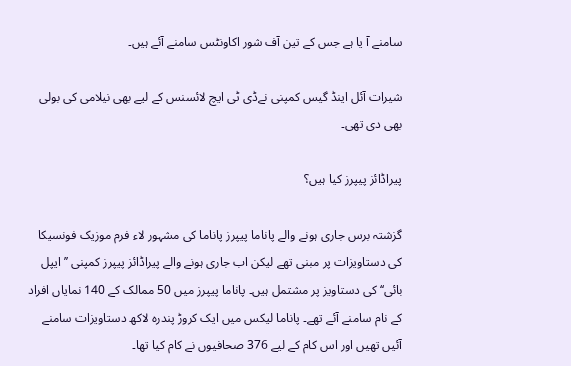سامنے آ یا ہے جس کے تین آف شور اکاونٹس سامنے آئے ہیں۔

شیرات آئل اینڈ گیس کمپنی نےڈی ٹی ایچ لائسنس کے لیے بھی نیلامی کی بولی بھی دی تھی۔

پیراڈائز پیپرز کیا ہیں؟

گزشتہ برس جاری ہونے والے پاناما پیپرز پاناما کی مشہور لاء فرم موزیک فونسیکا کی دستاویزات پر مبنی تھے لیکن اب جاری ہونے والے پیراڈائز پیپرز کمپنی ’’ایپل بائی‘‘ کی دستاویز پر مشتمل ہیں۔ پاناما پیپرز میں 50 ممالک کے 140 نمایاں افراد کے نام سامنے آئے تھے۔ پاناما لیکس میں ایک کروڑ پندرہ لاکھ دستاویزات سامنے آئیں تھیں اور اس کام کے لیے 376 صحافیوں نے کام کیا تھا۔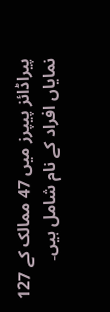پیراڈائز پیپرز میں 47 ممالک کے 127 نمایاں افراد کے نام شامل ہیں۔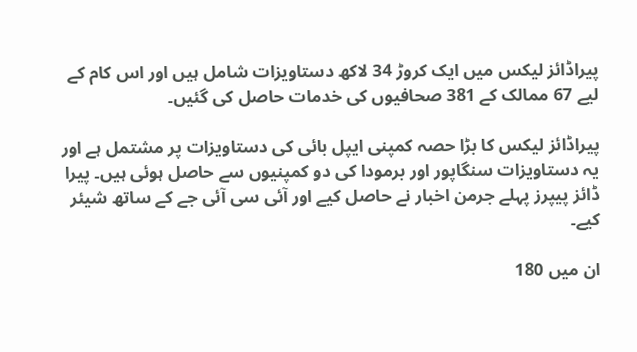پیراڈائز لیکس میں ایک کروڑ 34 لاکھ دستاویزات شامل ہیں اور اس کام کے لیے 67 ممالک کے 381 صحافیوں کی خدمات حاصل کی گئیں۔

پیراڈائز لیکس کا بڑا حصہ کمپنی ایپل بائی کی دستاویزات پر مشتمل ہے اور یہ دستاویزات سنگاپور اور برمودا کی دو کمپنیوں سے حاصل ہوئی ہیں۔ پیرا ڈائز پیپرز پہلے جرمن اخبار نے حاصل کیے اور آئی سی آئی جے کے ساتھ شیئر کیے۔

ان میں 180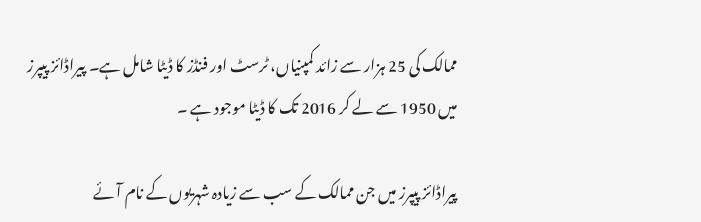ممالک کی 25 ہزار سے زائد کمپنیاں، ٹرسٹ اور فنڈز کا ڈیٹا شامل ہے۔ پیراڈائز پیپرز میں 1950 سے لے کر 2016 تک کا ڈیٹا موجود ہے ۔

پیراڈائز پیپرز میں جن ممالک کے سب سے زیادہ شہریوں کے نام آئے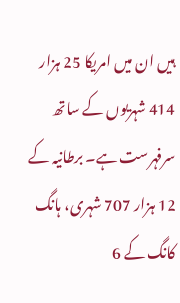ہیں ان میں امریکا 25 ہزار 414 شہریوں کے ساتھ سرفہرست ہے۔ برطانیہ کے 12 ہزار 707 شہری، ہانگ کانگ کے 6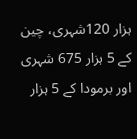ہزار 120شہری، چین کے 5 ہزار 675 شہری اور برمودا کے 5 ہزار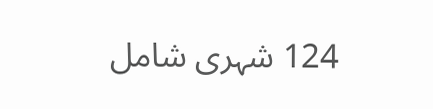124 شہری شامل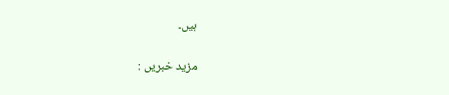ہیں۔

مزید خبریں :